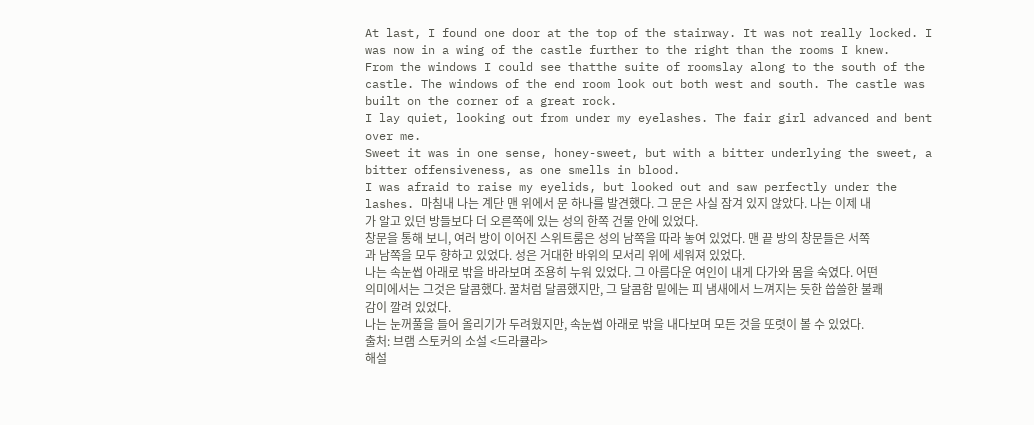At last, I found one door at the top of the stairway. It was not really locked. I was now in a wing of the castle further to the right than the rooms I knew.
From the windows I could see thatthe suite of roomslay along to the south of the castle. The windows of the end room look out both west and south. The castle was built on the corner of a great rock.
I lay quiet, looking out from under my eyelashes. The fair girl advanced and bent over me.
Sweet it was in one sense, honey-sweet, but with a bitter underlying the sweet, a bitter offensiveness, as one smells in blood.
I was afraid to raise my eyelids, but looked out and saw perfectly under the lashes. 마침내 나는 계단 맨 위에서 문 하나를 발견했다. 그 문은 사실 잠겨 있지 않았다. 나는 이제 내가 알고 있던 방들보다 더 오른쪽에 있는 성의 한쪽 건물 안에 있었다.
창문을 통해 보니, 여러 방이 이어진 스위트룸은 성의 남쪽을 따라 놓여 있었다. 맨 끝 방의 창문들은 서쪽과 남쪽을 모두 향하고 있었다. 성은 거대한 바위의 모서리 위에 세워져 있었다.
나는 속눈썹 아래로 밖을 바라보며 조용히 누워 있었다. 그 아름다운 여인이 내게 다가와 몸을 숙였다. 어떤 의미에서는 그것은 달콤했다. 꿀처럼 달콤했지만, 그 달콤함 밑에는 피 냄새에서 느껴지는 듯한 씁쓸한 불쾌감이 깔려 있었다.
나는 눈꺼풀을 들어 올리기가 두려웠지만, 속눈썹 아래로 밖을 내다보며 모든 것을 또렷이 볼 수 있었다.
출처: 브램 스토커의 소설 <드라큘라>
해설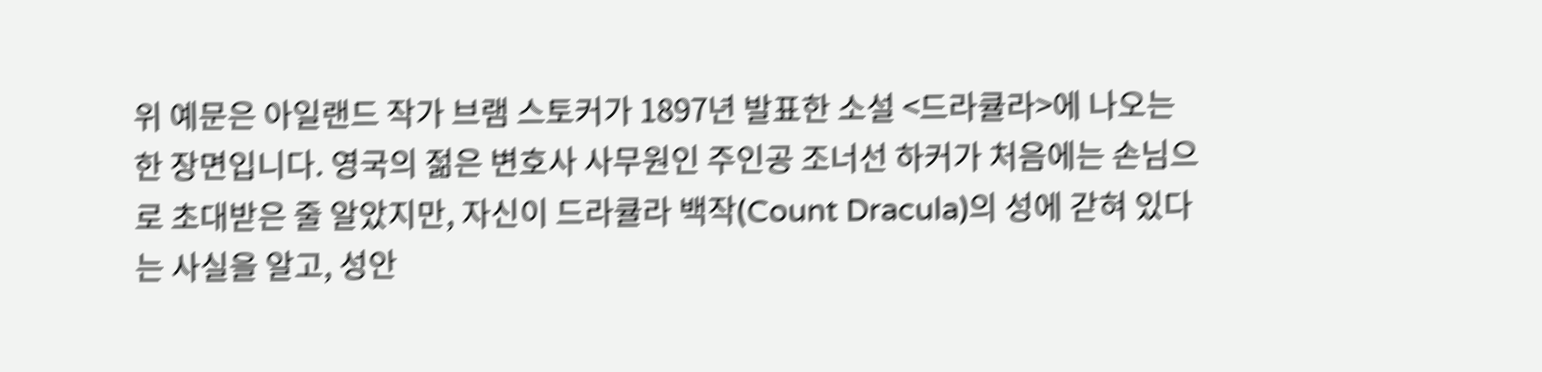위 예문은 아일랜드 작가 브램 스토커가 1897년 발표한 소설 <드라큘라>에 나오는 한 장면입니다. 영국의 젊은 변호사 사무원인 주인공 조너선 하커가 처음에는 손님으로 초대받은 줄 알았지만, 자신이 드라큘라 백작(Count Dracula)의 성에 갇혀 있다는 사실을 알고, 성안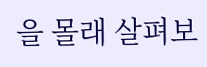을 몰래 살펴보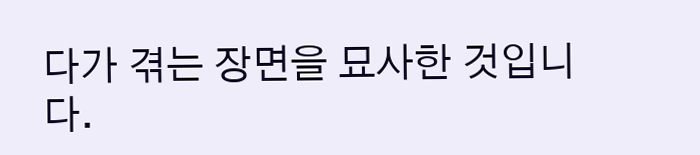다가 겪는 장면을 묘사한 것입니다.